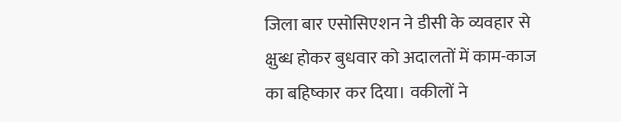जिला बार एसोसिएशन ने डीसी के व्यवहार से क्षुब्ध होकर बुधवार को अदालतों में काम-काज का बहिष्कार कर दिया। वकीलों ने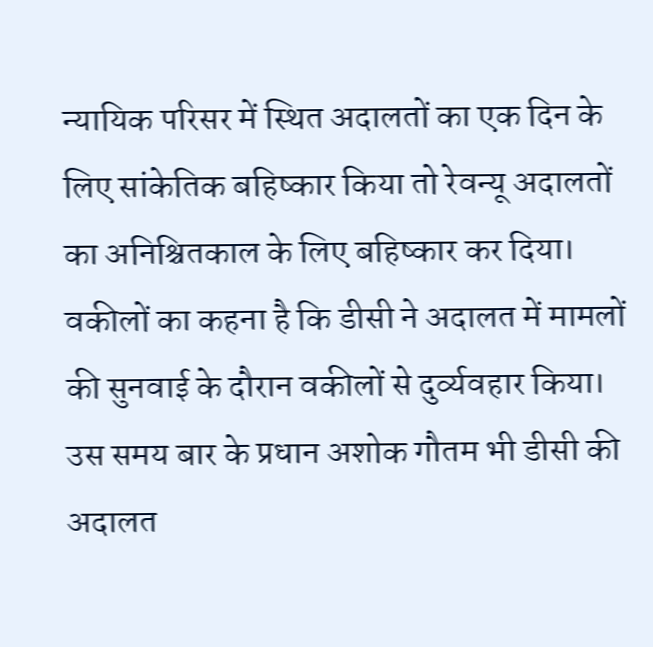न्यायिक परिसर में स्थित अदालतों का एक दिन के लिए सांकेतिक बहिष्कार किया तो रेवन्यू अदालतों का अनिश्चितकाल के लिए बहिष्कार कर दिया। वकीलों का कहना है कि डीसी ने अदालत में मामलों की सुनवाई के दौरान वकीलों से दुर्व्यवहार किया। उस समय बार के प्रधान अशोक गौतम भी डीसी की अदालत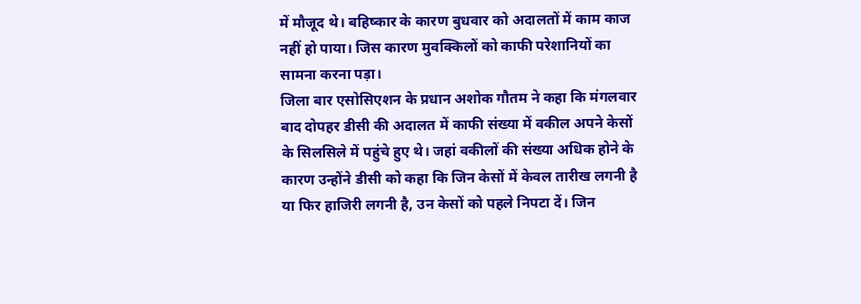में मौजूद थे। बहिष्कार के कारण बुधवार को अदालतों में काम काज नहीं हो पाया। जिस कारण मुवक्किलों को काफी परेशानियों का सामना करना पड़ा।
जिला बार एसोसिएशन के प्रधान अशोक गौतम ने कहा कि मंगलवार बाद दोपहर डीसी की अदालत में काफी संख्या में वकील अपने केसों के सिलसिले में पहुंचे हुए थे। जहां वकीलों की संख्या अधिक होने के कारण उन्होंने डीसी को कहा कि जिन केसों में केवल तारीख लगनी है या फिर हाजिरी लगनी है, उन केसों को पहले निपटा दें। जिन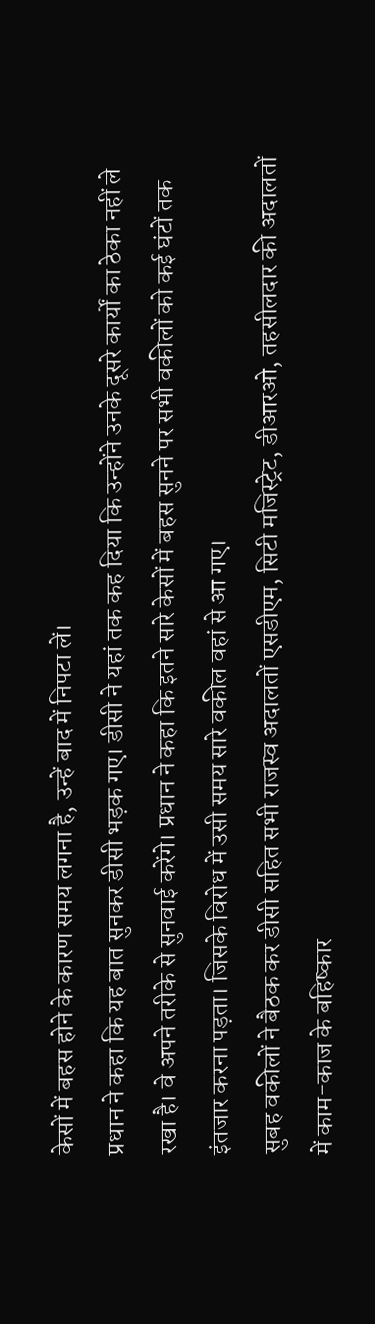केसों में बहस होने के कारण समय लगना है, उन्हें बाद में निपटा लें।
प्रधान ने कहा कि यह बात सुनकर डीसी भड़क गए। डीसी ने यहां तक कह दिया कि उन्होंने उनके दूसरे कार्यों का ठेका नहीं ले रखा है। वे अपने तरीके से सुनवाई करेंगे। प्रधान ने कहा कि इतने सारे केसों में बहस सुनने पर सभी वकीलों को कई घंटों तक इंतजार करना पड़ता। जिसके विरोध में उसी समय सारे वकील वहां से आ गए।
सुबह वकीलों ने बैठक कर डीसी सहित सभी राजस्व अदालतों एसडीएम, सिटी मजिस्ट्रेट, डीआरओ, तहसीलदार की अदालतों में काम-काज के बहिष्कार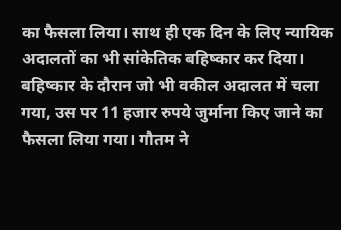का फैसला लिया। साथ ही एक दिन के लिए न्यायिक अदालतों का भी सांकेतिक बहिष्कार कर दिया। बहिष्कार के दौरान जो भी वकील अदालत में चला गया, उस पर 11 हजार रुपये जुर्माना किए जाने का फैसला लिया गया। गौतम ने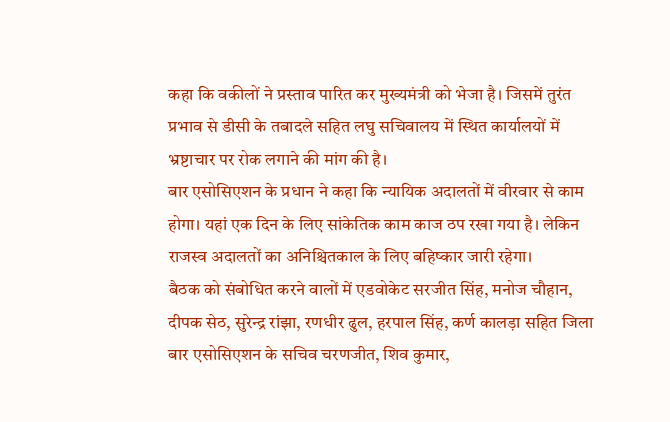कहा कि वकीलों ने प्रस्ताव पारित कर मुख्यमंत्री को भेजा है। जिसमें तुरंत प्रभाव से डीसी के तबादले सहित लघु सचिवालय में स्थित कार्यालयों में भ्रष्टाचार पर रोक लगाने की मांग की है।
बार एसोसिएशन के प्रधान ने कहा कि न्यायिक अदालतों में वीरवार से काम होगा। यहां एक दिन के लिए सांकेतिक काम काज ठप रखा गया है। लेकिन राजस्व अदालतों का अनिश्चितकाल के लिए बहिष्कार जारी रहेगा।
बैठक को संबोधित करने वालों में एडवोकेट सरजीत सिंह, मनोज चौहान, दीपक सेठ, सुरेन्द्र रांझा, रणधीर ढुल, हरपाल सिंह, कर्ण कालड़ा सहित जिला बार एसोसिएशन के सचिव चरणजीत, शिव कुमार,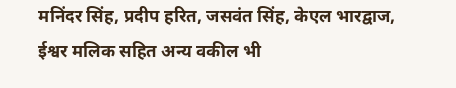मनिंदर सिंह, प्रदीप हरित, जसवंत सिंह, केएल भारद्वाज, ईश्वर मलिक सहित अन्य वकील भी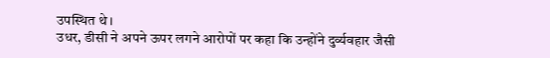उपस्थित थे।
उधर, डीसी ने अपने ऊपर लगने आरोपों पर कहा कि उन्होंने दुर्व्यवहार जैसी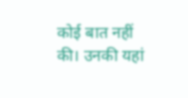कोई बात नहीं की। उनकी यहां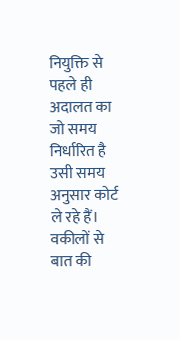नियुक्ति से पहले ही अदालत का जो समय निर्धारित है उसी समय अनुसार कोर्ट ले रहे हैं। वकीलों से बात की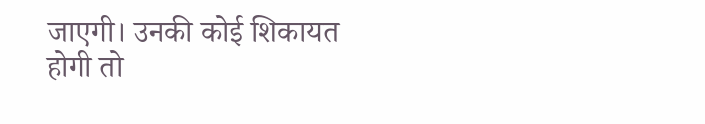जाएगी। उनकी कोई शिकायत होगी तो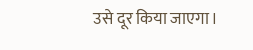उसे दूर किया जाएगा।